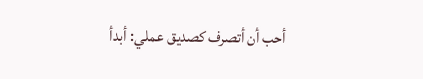أحب أن أتصرف كصديق عملي: أبدأ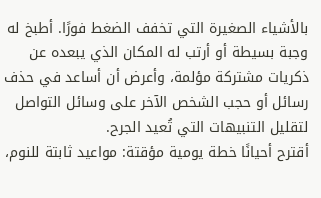بالأشياء الصغيرة التي تخفف الضغط فورًا. أطبخ له وجبة بسيطة أو أرتب له المكان الذي يبعده عن ذكريات مشتركة مؤلمة، وأعرض أن أساعد في حذف رسائل أو حجب الشخص الآخر على وسائل التواصل لتقليل التنبيهات التي تُعيد الجرح.
أقترح أحيانًا خطة يومية مؤقتة: مواعيد ثابتة للنوم،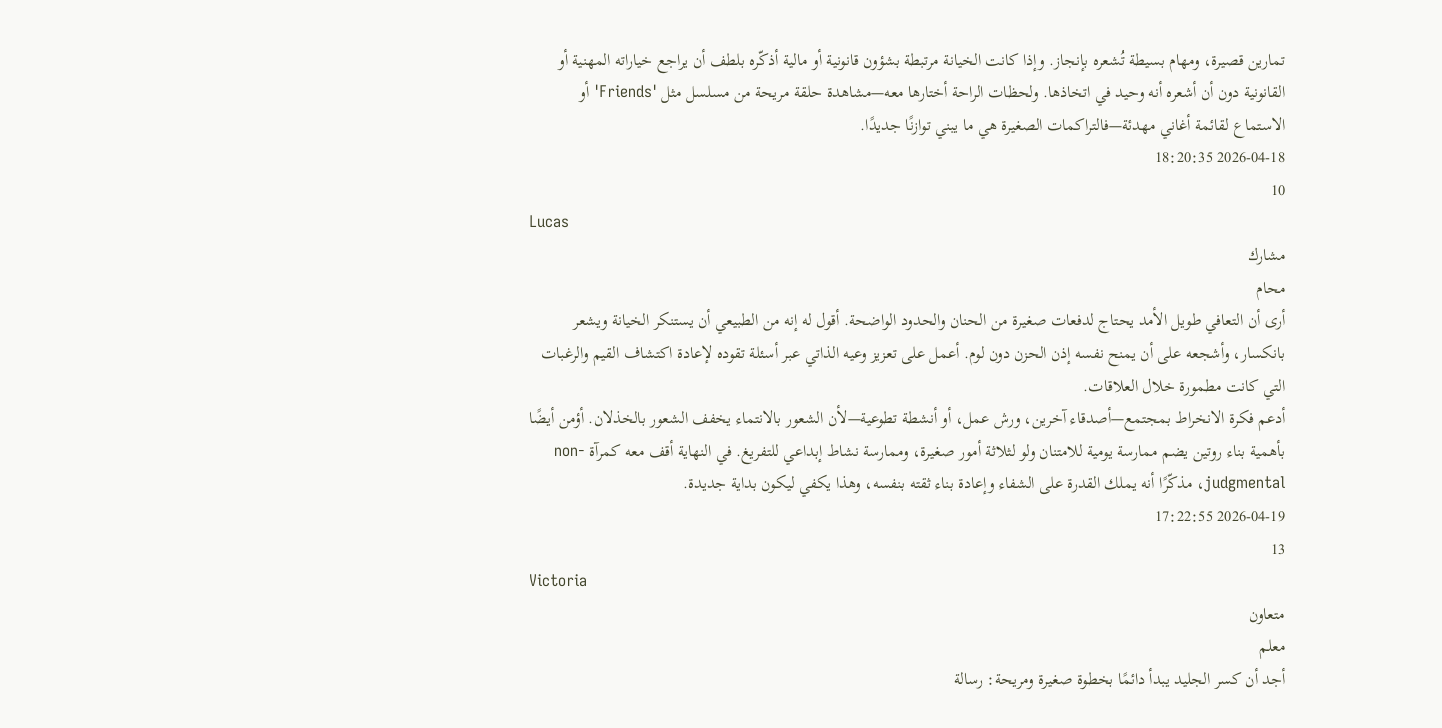تمارين قصيرة، ومهام بسيطة تُشعره بإنجاز. وإذا كانت الخيانة مرتبطة بشؤون قانونية أو مالية أذكّره بلطف أن يراجع خياراته المهنية أو القانونية دون أن أشعره أنه وحيد في اتخاذها. ولحظات الراحة أختارها معه—مشاهدة حلقة مريحة من مسلسل مثل 'Friends' أو الاستماع لقائمة أغاني مهدئة—فالتراكمات الصغيرة هي ما يبني توازنًا جديدًا.
2026-04-18 18:20:35
10
Lucas
مشارك
محام
أرى أن التعافي طويل الأمد يحتاج لدفعات صغيرة من الحنان والحدود الواضحة. أقول له إنه من الطبيعي أن يستنكر الخيانة ويشعر بانكسار، وأشجعه على أن يمنح نفسه إذن الحزن دون لوم. أعمل على تعزيز وعيه الذاتي عبر أسئلة تقوده لإعادة اكتشاف القيم والرغبات التي كانت مطمورة خلال العلاقات.
أدعم فكرة الانخراط بمجتمع—أصدقاء آخرين، ورش عمل، أو أنشطة تطوعية—لأن الشعور بالانتماء يخفف الشعور بالخذلان. أؤمن أيضًا بأهمية بناء روتين يضم ممارسة يومية للامتنان ولو لثلاثة أمور صغيرة، وممارسة نشاط إبداعي للتفريغ. في النهاية أقف معه كمرآة non-judgmental، مذكّرًا أنه يملك القدرة على الشفاء وإعادة بناء ثقته بنفسه، وهذا يكفي ليكون بداية جديدة.
2026-04-19 17:22:55
13
Victoria
متعاون
معلم
أجد أن كسر الجليد يبدأ دائمًا بخطوة صغيرة ومريحة: رسالة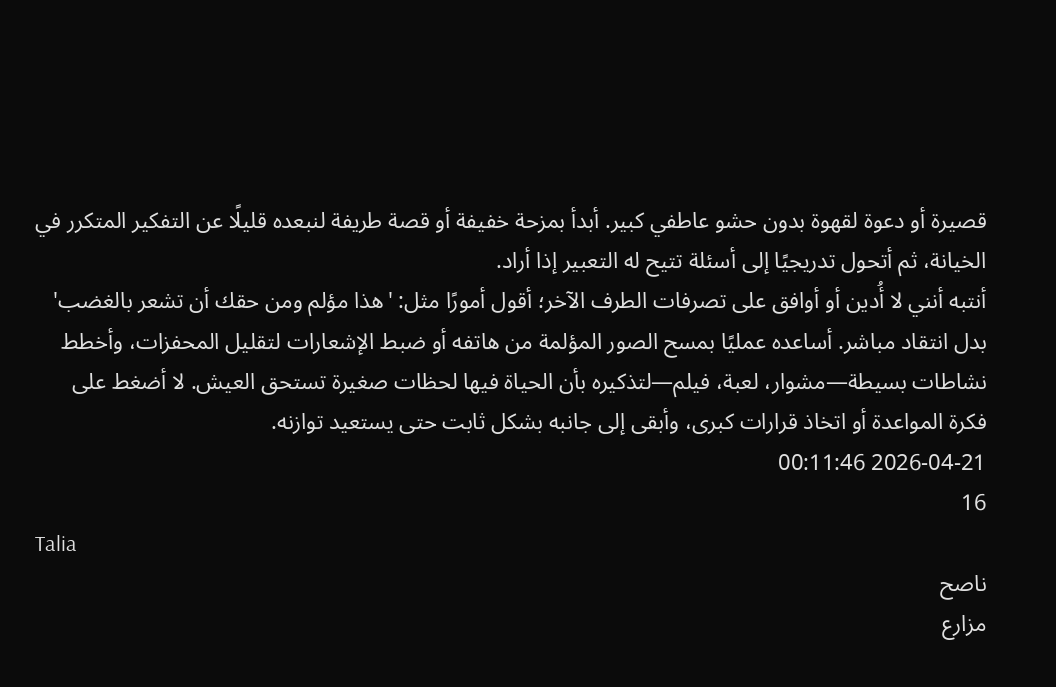قصيرة أو دعوة لقهوة بدون حشو عاطفي كبير. أبدأ بمزحة خفيفة أو قصة طريفة لنبعده قليلًا عن التفكير المتكرر في الخيانة، ثم أتحول تدريجيًا إلى أسئلة تتيح له التعبير إذا أراد.
أنتبه أنني لا أُدين أو أوافق على تصرفات الطرف الآخر؛ أقول أمورًا مثل: 'هذا مؤلم ومن حقك أن تشعر بالغضب' بدل انتقاد مباشر. أساعده عمليًا بمسح الصور المؤلمة من هاتفه أو ضبط الإشعارات لتقليل المحفزات، وأخطط نشاطات بسيطة—مشوار، لعبة، فيلم—لتذكيره بأن الحياة فيها لحظات صغيرة تستحق العيش. لا أضغط على فكرة المواعدة أو اتخاذ قرارات كبرى، وأبقى إلى جانبه بشكل ثابت حتى يستعيد توازنه.
2026-04-21 00:11:46
16
Talia
ناصح
مزارع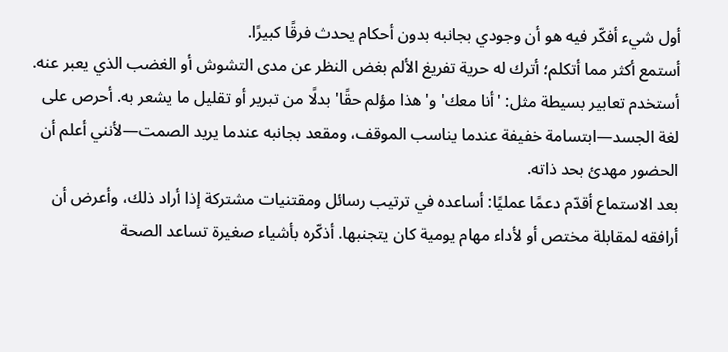أول شيء أفكّر فيه هو أن وجودي بجانبه بدون أحكام يحدث فرقًا كبيرًا.
أستمع أكثر مما أتكلم؛ أترك له حرية تفريغ الألم بغض النظر عن مدى التشوش أو الغضب الذي يعبر عنه. أستخدم تعابير بسيطة مثل: 'أنا معك' و'هذا مؤلم حقًا' بدلًا من تبرير أو تقليل ما يشعر به. أحرص على لغة الجسد—ابتسامة خفيفة عندما يناسب الموقف، ومقعد بجانبه عندما يريد الصمت—لأنني أعلم أن الحضور مهدئ بحد ذاته.
بعد الاستماع أقدّم دعمًا عمليًا: أساعده في ترتيب رسائل ومقتنيات مشتركة إذا أراد ذلك، وأعرض أن أرافقه لمقابلة مختص أو لأداء مهام يومية كان يتجنبها. أذكّره بأشياء صغيرة تساعد الصحة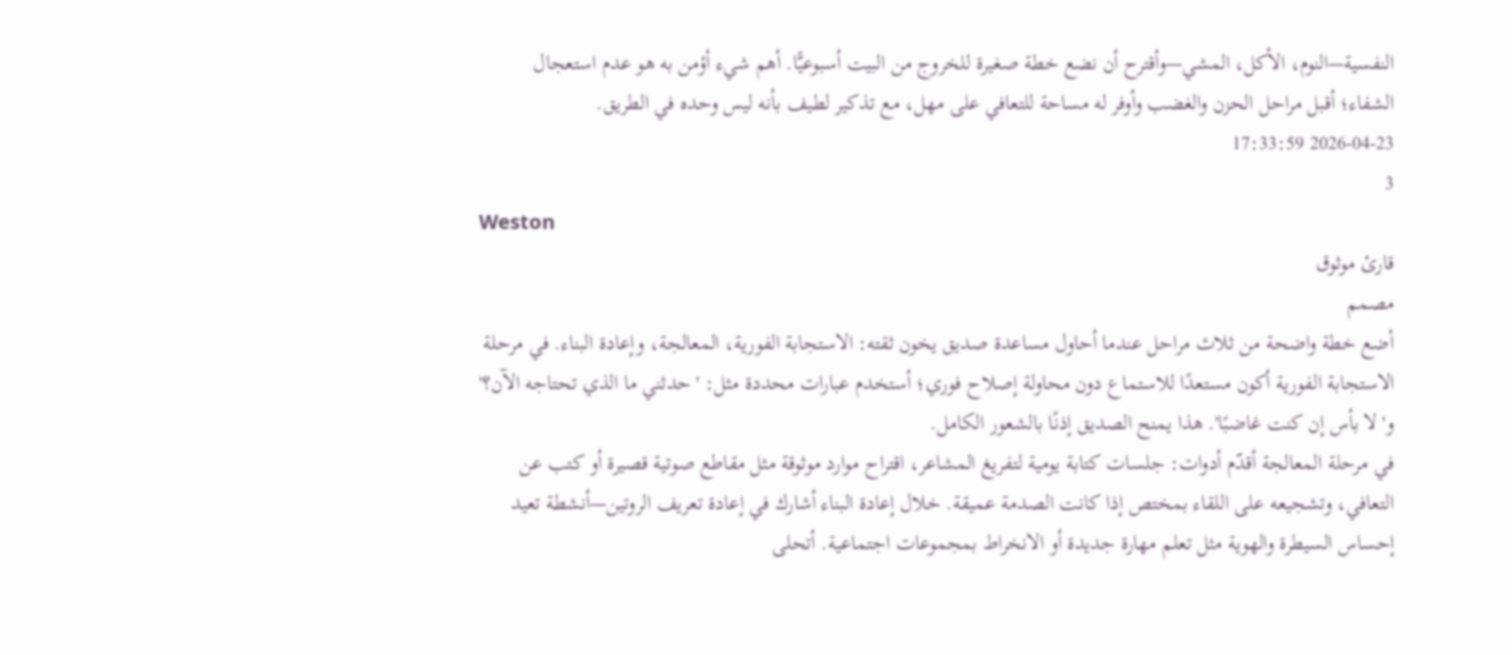النفسية—النوم، الأكل، المشي—وأقترح أن نضع خطة صغيرة للخروج من البيت أسبوعيًّا. أهم شيء أؤمن به هو عدم استعجال الشفاء؛ أقبل مراحل الحزن والغضب وأوفر له مساحة للتعافي على مهل، مع تذكير لطيف بأنه ليس وحده في الطريق.
2026-04-23 17:33:59
3
Weston
قارئ موثوق
مصمم
أضع خطة واضحة من ثلاث مراحل عندما أحاول مساعدة صديق يخون ثقته: الاستجابة الفورية، المعالجة، وإعادة البناء. في مرحلة الاستجابة الفورية أكون مستعدًا للاستماع دون محاولة إصلاح فوري؛ أستخدم عبارات محددة مثل: 'حدثني ما الذي تحتاجه الآن؟' و'لا بأس إن كنت غاضبًا'. هذا يمنح الصديق إذنًا بالشعور الكامل.
في مرحلة المعالجة أقدّم أدوات: جلسات كتابة يومية لتفريغ المشاعر، اقتراح موارد موثوقة مثل مقاطع صوتية قصيرة أو كتب عن التعافي، وتشجيعه على اللقاء بمختص إذا كانت الصدمة عميقة. خلال إعادة البناء أشارك في إعادة تعريف الروتين—أنشطة تعيد إحساس السيطرة والهوية مثل تعلم مهارة جديدة أو الانخراط بمجموعات اجتماعية. أتحلى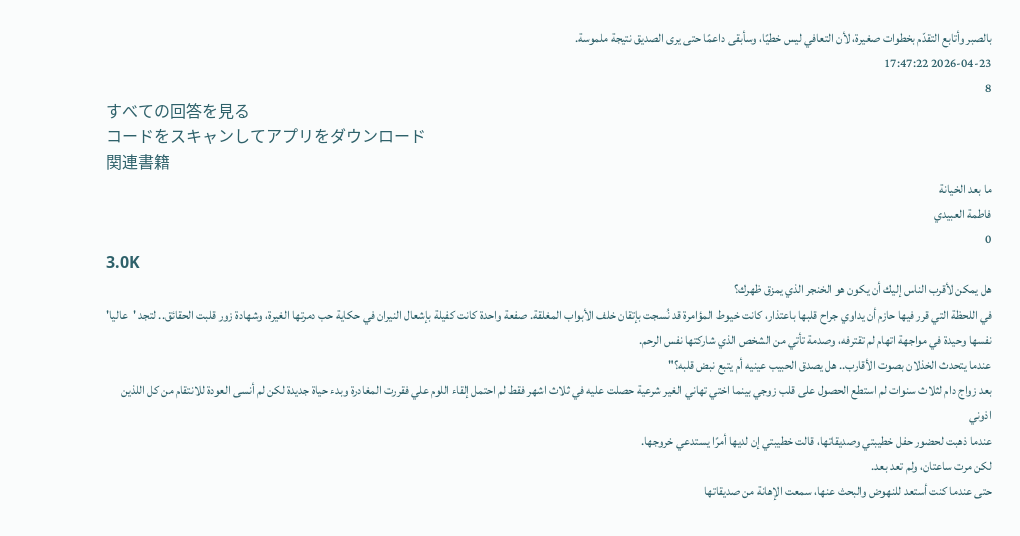بالصبر وأتابع التقدّم بخطوات صغيرة، لأن التعافي ليس خطيًا، وسأبقى داعمًا حتى يرى الصديق نتيجة ملموسة.
2026-04-23 17:47:22
8
すべての回答を見る
コードをスキャンしてアプリをダウンロード
関連書籍
ما بعد الخيانة
فاطمة العبيدي
0
3.0K
هل يمكن لأقرب الناس إليك أن يكون هو الخنجر الذي يمزق ظهرك؟
في اللحظة التي قرر فيها حازم أن يداوي جراح قلبها باعتذار، كانت خيوط المؤامرة قد نُسجت بإتقان خلف الأبواب المغلقة. صفعة واحدة كانت كفيلة بإشعال النيران في حكاية حب دمرتها الغيرة، وشهادة زور قلبت الحقائق.. لتجد 'عاليا' نفسها وحيدة في مواجهة اتهام لم تقترفه، وصدمة تأتي من الشخص الذي شاركتها نفس الرحم.
عندما يتحدث الخذلان بصوت الأقارب.. هل يصدق الحبيب عينيه أم يتبع نبض قلبه؟"
بعد زواج دام لثلاث سنوات لم استطع الحصول على قلب زوجي بينما اختي تهاني الغير شرعية حصلت عليه في ثلاث اشهر فقط لم احتمل إلقاء اللوم علي فقررت المغادرة وبدء حياة جديدة لكن لم أنسى العودة للانتقام من كل اللذين اذوني
عندما ذهبت لحضور حفل خطيبتي وصديقاتها، قالت خطيبتي إن لديها أمرًا يستدعي خروجها.
لكن مرت ساعتان، ولم تعد بعد.
حتى عندما كنت أستعد للنهوض والبحث عنها، سمعت الإهانة من صديقاتها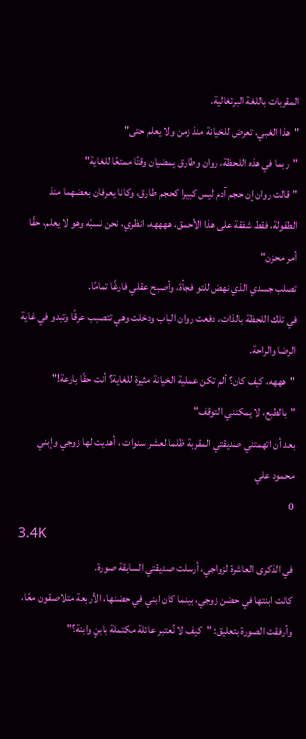المقربات باللغة البرتغالية.
"هذا الغبي، تعرض للخيانة منذ زمن ولا يعلم حتى"
"ربما في هذه اللحظة، روان وطارق يمضيان وقتًا ممتعًا للغاية"
"قالت روان إن حجم آدم ليس كبيرا كحجم طارق، وكانا يعرفان بعضهما منذ الطفولة، فقط شفقة على هذا الأحمق، ههههه، انظري، نحن نسبّه وهو لا يعلم، حقًا أمر محزن"
تصلب جسدي الذي نهض للتو فجأة، وأصبح عقلي فارغًا تمامًا.
في تلك اللحظة بالذات، دفعت روان الباب ودخلت وهي تتصبب عرقًا وتبدو في غاية الرضا والراحة.
"هههه، كيف كان؟ ألم تكن عملية الخيانة مثيرة للغاية؟ أنت حقًا بارعة!"
"بالطبع، لا يمكنني التوقف"
بعد أن اتهمتني صديقتي المقربة ظلما لعشر سنوات ، أهديت لها زوجي وإبني
محمود علي
0
3.4K
في الذكرى العاشرة لزواجي، أرسلت صديقتي السابقة صورة.
كانت ابنتها في حضن زوجي، بينما كان ابني في حضنها، الأربعة متلاصقون معًا، وأرفقت الصورة بتعليق: "كيف لا نُعتبر عائلة مكتملة بابنٍ وابنة؟"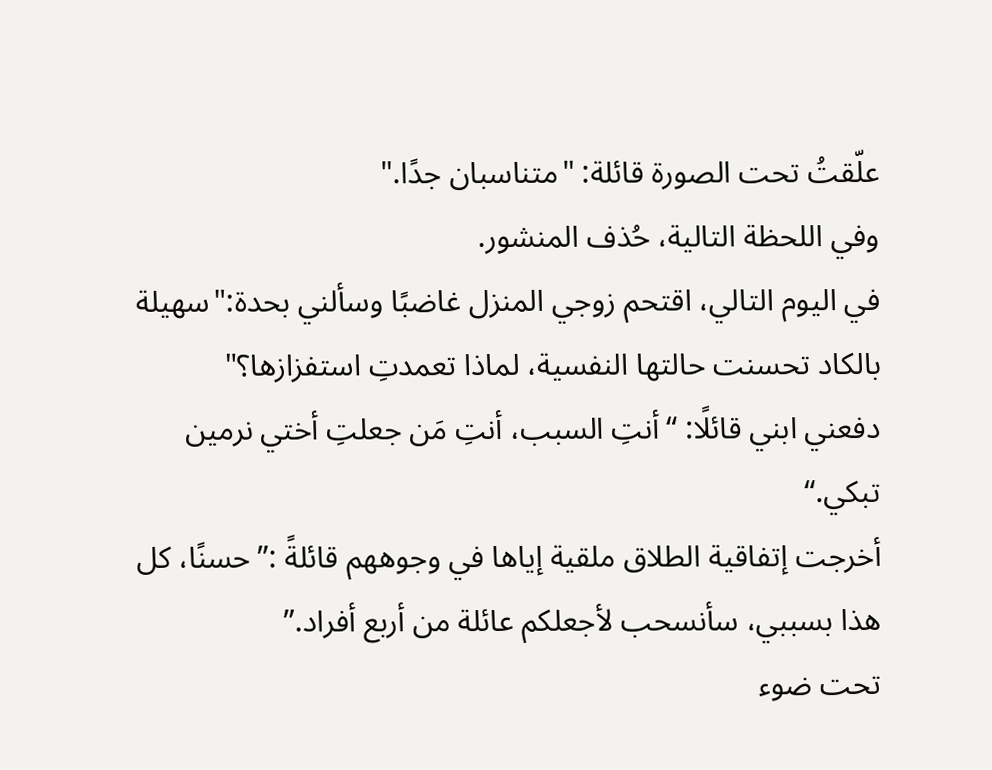علّقتُ تحت الصورة قائلة: "متناسبان جدًا."
وفي اللحظة التالية، حُذف المنشور.
في اليوم التالي، اقتحم زوجي المنزل غاضبًا وسألني بحدة:"سهيلة بالكاد تحسنت حالتها النفسية، لماذا تعمدتِ استفزازها؟"
دفعني ابني قائلًا: “أنتِ السبب، أنتِ مَن جعلتِ أختي نرمين تبكي.“
أخرجت إتفاقية الطلاق ملقية إياها في وجوههم قائلةً :”حسنًا، كل هذا بسببي، سأنسحب لأجعلكم عائلة من أربع أفراد.”
تحت ضوء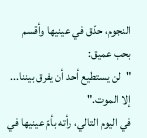النجوم، حدّق في عينيها وأقسم بحب عميق:
"لن يستطيع أحد أن يفرق بيننا... إلا الموت."
في اليوم التالي، رأته بأمّ عينيها في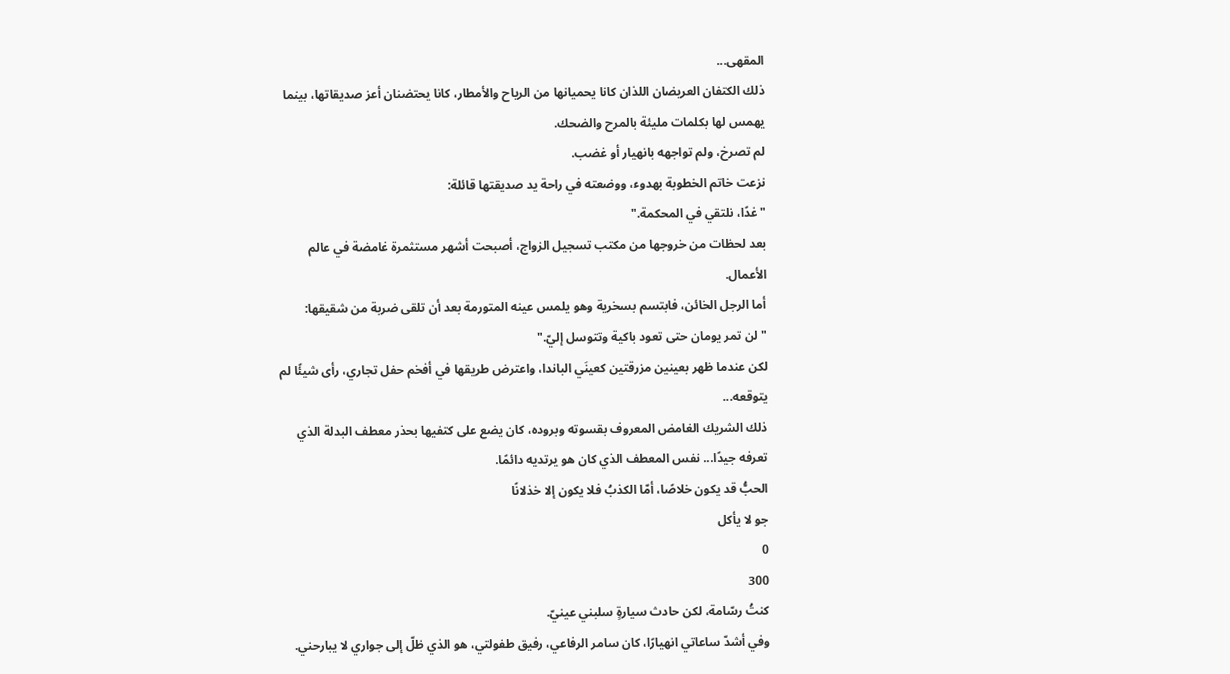المقهى...
ذلك الكتفان العريضان اللذان كانا يحميانها من الرياح والأمطار، كانا يحتضنان أعز صديقاتها، بينما يهمس لها بكلمات مليئة بالمرح والضحك.
لم تصرخ، ولم تواجهه بانهيار أو غضب.
نزعت خاتم الخطوبة بهدوء، ووضعته في راحة يد صديقتها قائلة:
"غدًا، نلتقي في المحكمة."
بعد لحظات من خروجها من مكتب تسجيل الزواج، أصبحت أشهر مستثمرة غامضة في عالم الأعمال.
أما الرجل الخائن، فابتسم بسخرية وهو يلمس عينه المتورمة بعد أن تلقى ضربة من شقيقها:
"لن تمر يومان حتى تعود باكية وتتوسل إليّ."
لكن عندما ظهر بعينين مزرقتين كعينَي الباندا، واعترض طريقها في أفخم حفل تجاري، رأى شيئًا لم يتوقعه...
ذلك الشريك الغامض المعروف بقسوته وبروده، كان يضع على كتفيها بحذر معطف البدلة الذي تعرفه جيدًا... نفس المعطف الذي كان هو يرتديه دائمًا.
الحبُّ قد يكون خلاصًا، أمّا الكذبُ فلا يكون إلا خذلانًا
جو لا يأكل
0
300
كنتُ رسّامة، لكن حادث سيارةٍ سلبني عينيّ.
وفي أشدّ ساعاتي انهيارًا، كان سامر الرفاعي، رفيق طفولتي، هو الذي ظلّ إلى جواري لا يبارحني.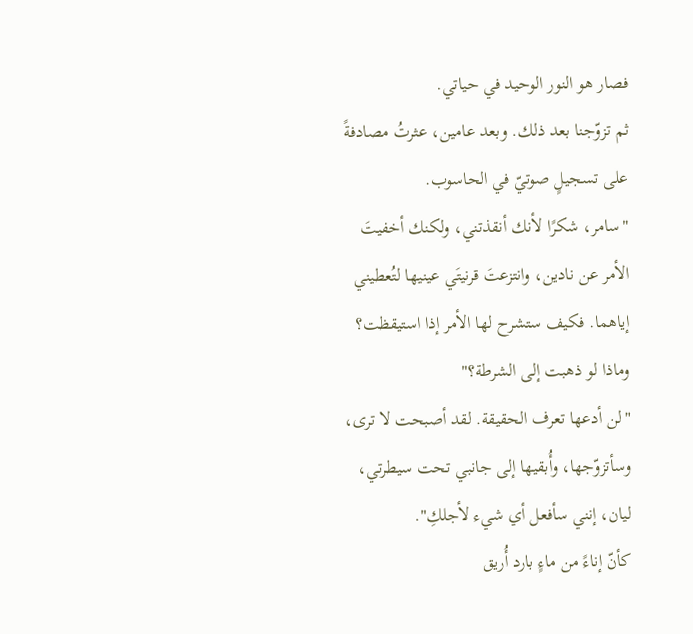فصار هو النور الوحيد في حياتي.
ثم تزوّجنا بعد ذلك. وبعد عامين، عثرتُ مصادفةً على تسجيلٍ صوتيّ في الحاسوب.
"سامر، شكرًا لأنك أنقذتني، ولكنك أخفيتَ الأمر عن نادين، وانتزعتَ قرنيتَي عينيها لتُعطيني إياهما. فكيف ستشرح لها الأمر إذا استيقظت؟ وماذا لو ذهبت إلى الشرطة؟"
"لن أدعها تعرف الحقيقة. لقد أصبحت لا ترى، وسأتزوّجها، وأُبقيها إلى جانبي تحت سيطرتي، ليان، إنني سأفعل أي شيء لأجلكِ".
كأنّ إناءً من ماءٍ بارد أُريق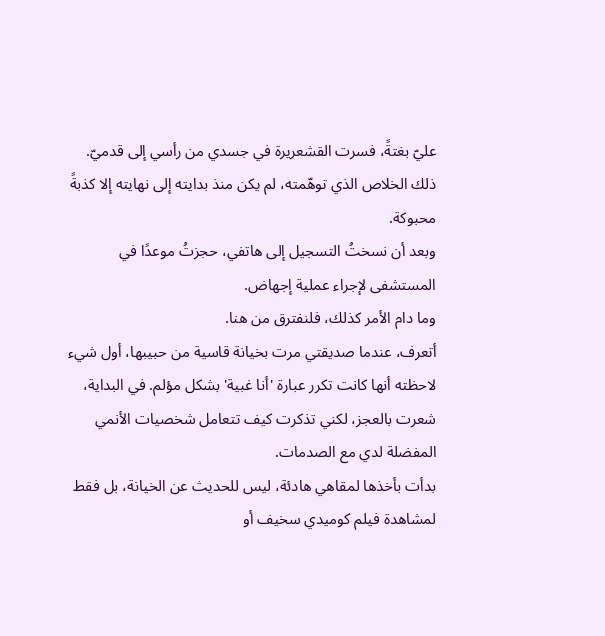عليّ بغتةً، فسرت القشعريرة في جسدي من رأسي إلى قدميّ.
ذلك الخلاص الذي توهّمته، لم يكن منذ بدايته إلى نهايته إلا كذبةً محبوكة.
وبعد أن نسختُ التسجيل إلى هاتفي، حجزتُ موعدًا في المستشفى لإجراء عملية إجهاض.
وما دام الأمر كذلك، فلنفترق من هنا.
أتعرف، عندما صديقتي مرت بخيانة قاسية من حبيبها، أول شيء لاحظته أنها كانت تكرر عبارة 'أنا غبية' بشكل مؤلم. في البداية، شعرت بالعجز، لكني تذكرت كيف تتعامل شخصيات الأنمي المفضلة لدي مع الصدمات.
بدأت بأخذها لمقاهي هادئة، ليس للحديث عن الخيانة، بل فقط لمشاهدة فيلم كوميدي سخيف أو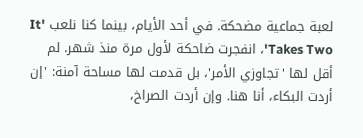لعبة جماعية مضحكة. في أحد الأيام، بينما كنا نلعب 'It Takes Two'، انفجرت ضاحكة لأول مرة منذ شهر. لم أقل لها 'تجاوزي الأمر'، بل قدمت لها مساحة آمنة: 'إن أردت البكاء، أنا هنا. وإن أردت الصراخ،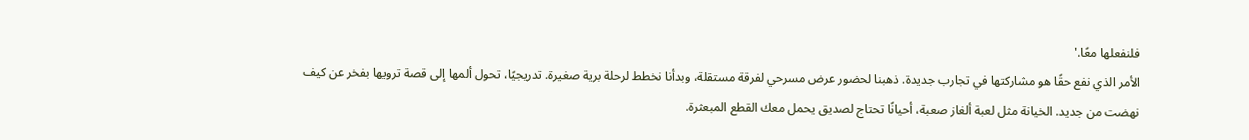فلنفعلها معًا.'
الأمر الذي نفع حقًا هو مشاركتها في تجارب جديدة. ذهبنا لحضور عرض مسرحي لفرقة مستقلة، وبدأنا نخطط لرحلة برية صغيرة. تدريجيًا، تحول ألمها إلى قصة ترويها بفخر عن كيف نهضت من جديد. الخيانة مثل لعبة ألغاز صعبة، أحيانًا تحتاج لصديق يحمل معك القطع المبعثرة.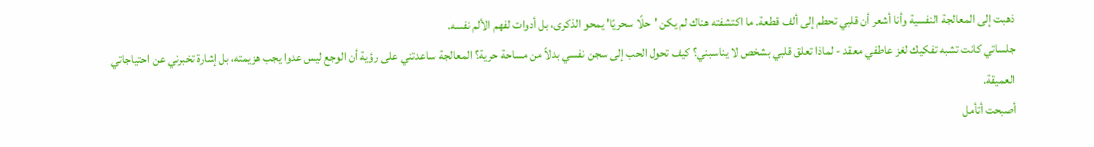ذهبت إلى المعالجة النفسية وأنا أشعر أن قلبي تحطم إلى ألف قطعة. ما اكتشفته هناك لم يكن 'حلًا سحريًا' يمحو الذكرى، بل أدوات لفهم الألم نفسه.
جلساتي كانت تشبه تفكيك لغز عاطفي معقد - لماذا تعلق قلبي بشخص لا يناسبني؟ كيف تحول الحب إلى سجن نفسي بدلاً من مساحة حرية؟ المعالجة ساعدتني على رؤية أن الوجع ليس عدوا يجب هزيمته، بل إشارة تخبرني عن احتياجاتي العميقة.
أصبحت أتأمل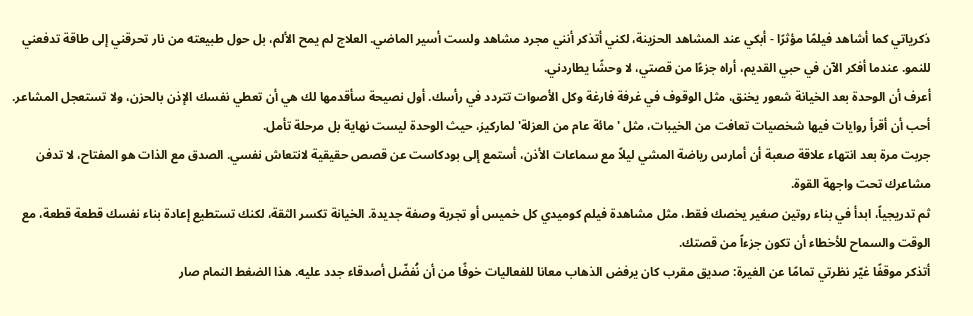ذكرياتي كما أشاهد فيلمًا مؤثرًا - أبكي عند المشاهد الحزينة، لكني أتذكر أنني مجرد مشاهد ولست أسير الماضي. العلاج لم يمح الألم، بل حول طبيعته من نار تحرقني إلى طاقة تدفعني للنمو. عندما أفكر الآن في حبي القديم، أراه جزءًا من قصتي، لا وحشًا يطاردني.
أعرف أن الوحدة بعد الخيانة شعور يخنق، مثل الوقوف في غرفة فارغة وكل الأصوات تتردد في رأسك. أول نصيحة سأقدمها لك هي أن تعطي نفسك الإذن بالحزن، ولا تستعجل المشاعر. أحب أن أقرأ روايات فيها شخصيات تعافت من الخيبات، مثل 'مائة عام من العزلة' لماركيز، حيث الوحدة ليست نهاية بل مرحلة تأمل.
جربت مرة بعد انتهاء علاقة صعبة أن أمارس رياضة المشي ليلاً مع سماعات الأذن، أستمع إلى بودكاست عن قصص حقيقية لانتعاش نفسي. الصدق مع الذات هو المفتاح، لا تدفن مشاعرك تحت واجهة القوة.
ثم تدريجياً، ابدأ في بناء روتين صغير يخصك فقط، مثل مشاهدة فيلم كوميدي كل خميس أو تجربة وصفة جديدة. الخيانة تكسر الثقة، لكنك تستطيع إعادة بناء نفسك قطعة قطعة، مع الوقت والسماح للأخطاء أن تكون جزءاً من قصتك.
أتذكر موقفًا غيّر نظرتي تمامًا عن الغيرة: صديق مقرب كان يرفض الذهاب معانا للفعاليات خوفًا من أن نُفضّل أصدقاء جدد عليه. هذا الضغط النمام صار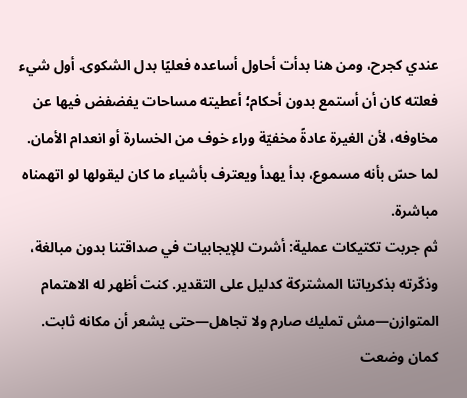عندي كجرح، ومن هنا بدأت أحاول أساعده فعليًا بدل الشكوى. أول شيء فعلته كان أن أستمع بدون أحكام؛ أعطيته مساحات يفضفض فيها عن مخاوفه، لأن الغيرة عادةً مخفيّة وراء خوف من الخسارة أو انعدام الأمان. لما حسّ بأنه مسموع، بدأ يهدأ ويعترف بأشياء ما كان ليقولها لو اتهمناه مباشرة.
ثم جربت تكتيكات عملية: أشرت للإيجابيات في صداقتنا بدون مبالغة، وذكّرته بذكرياتنا المشتركة كدليل على التقدير. كنت أظهر له الاهتمام المتوازن—مش تمليك صارم ولا تجاهل—حتى يشعر أن مكانه ثابت. كمان وضعت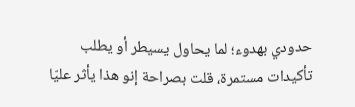حدودي بهدوء؛ لما يحاول يسيطر أو يطلب تأكيدات مستمرة، قلت بصراحة إنو هذا يأثر عليّا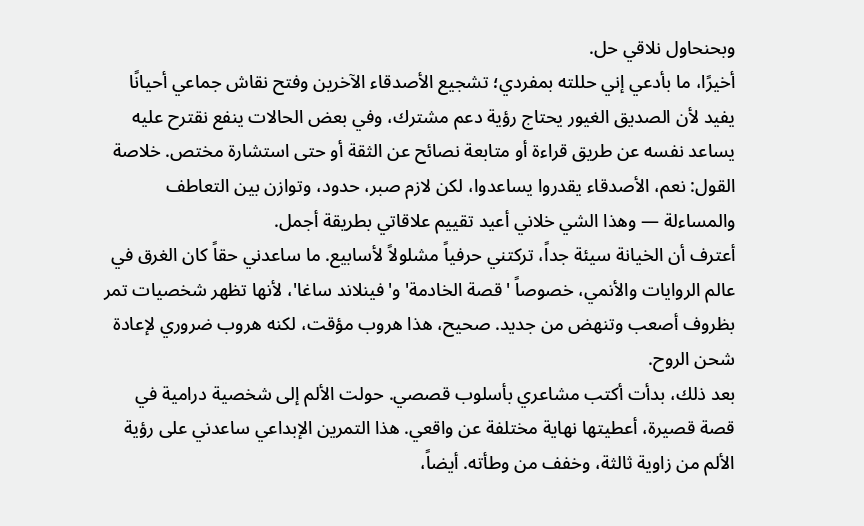وبحنحاول نلاقي حل.
أخيرًا، ما بأدعي إني حللته بمفردي؛ تشجيع الأصدقاء الآخرين وفتح نقاش جماعي أحيانًا يفيد لأن الصديق الغيور يحتاج رؤية دعم مشترك، وفي بعض الحالات ينفع نقترح عليه يساعد نفسه عن طريق قراءة أو متابعة نصائح عن الثقة أو حتى استشارة مختص. خلاصة القول: نعم، الأصدقاء يقدروا يساعدوا، لكن لازم صبر، حدود، وتوازن بين التعاطف والمساءلة — وهذا الشي خلاني أعيد تقييم علاقاتي بطريقة أجمل.
أعترف أن الخيانة سيئة جداً، تركتني حرفياً مشلولاً لأسابيع. ما ساعدني حقاً كان الغرق في عالم الروايات والأنمي، خصوصاً 'قصة الخادمة' و'فينلاند ساغا'، لأنها تظهر شخصيات تمر بظروف أصعب وتنهض من جديد. صحيح، هذا هروب مؤقت، لكنه هروب ضروري لإعادة شحن الروح.
بعد ذلك، بدأت أكتب مشاعري بأسلوب قصصي. حولت الألم إلى شخصية درامية في قصة قصيرة، أعطيتها نهاية مختلفة عن واقعي. هذا التمرين الإبداعي ساعدني على رؤية الألم من زاوية ثالثة، وخفف من وطأته. أيضاً،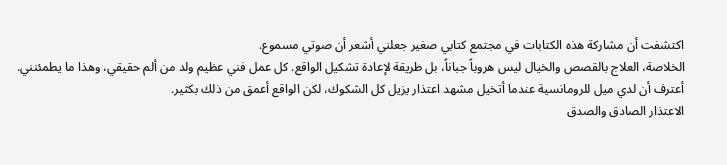اكتشفت أن مشاركة هذه الكتابات في مجتمع كتابي صغير جعلني أشعر أن صوتي مسموع.
الخلاصة، العلاج بالقصص والخيال ليس هروباً جباناً، بل طريقة لإعادة تشكيل الواقع. كل عمل فني عظيم ولد من ألم حقيقي، وهذا ما يطمئنني.
أعترف أن لدي ميل للرومانسية عندما أتخيل مشهد اعتذار يزيل كل الشكوك، لكن الواقع أعمق من ذلك بكثير.
الاعتذار الصادق والصدق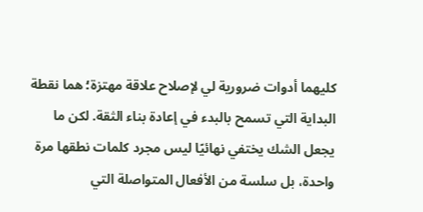كليهما أدوات ضرورية لي لإصلاح علاقة مهتزة؛ هما نقطة البداية التي تسمح بالبدء في إعادة بناء الثقة. لكن ما يجعل الشك يختفي نهائيًا ليس مجرد كلمات نطقها مرة واحدة، بل سلسة من الأفعال المتواصلة التي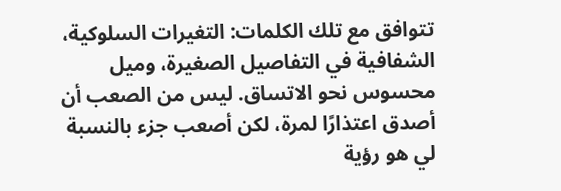تتوافق مع تلك الكلمات: التغيرات السلوكية، الشفافية في التفاصيل الصغيرة، وميل محسوس نحو الاتساق. ليس من الصعب أن أصدق اعتذارًا لمرة، لكن أصعب جزء بالنسبة لي هو رؤية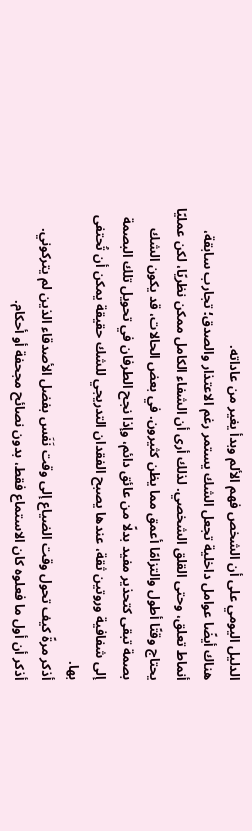الدليل اليومي على أن الشخص فهم الألم وبدأ يغير من عاداته.
هناك أيضًا عوامل داخلية تجعل الشك يستمر رغم الاعتذار والصدق؛ تجارب سابقة، أنماط تعلق، وحتى القلق الشخصي. لذلك أرى أن الشفاء الكامل ممكن نظريًا، لكن عمليًا يحتاج وقتًا أطول والتزامًا أعمق مما يظن كثيرون. في بعض الحالات، قد يكون الشك بصمة تبقى كتحذير مفيد بدلًا من عائق دائم، وإذا نجح الطرفان في تحويل تلك البصمة إلى شفافية وروتين ثقة، عندها يصبح الفقدان التدريجي للشك حقيقة يمكن أن تُحتفى بها.
أذكر مرةً كيف تحول وقت الضياع إلى وقت نَفَس بفضل الأصدقاء الذين لم يتركوني.
أذكر أن أول ما فعلوه كان الاستماع فقط، بدون نصائح مجحفة أو أحكام.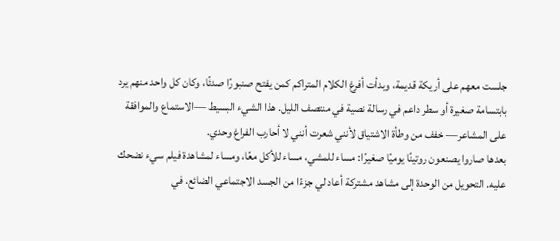جلست معهم على أريكة قديمة، وبدأت أفرغ الكلام المتراكم كمن يفتح صنبورًا صدئًا، وكان كل واحد منهم يرد بابتسامة صغيرة أو سطر داعم في رسالة نصية في منتصف الليل. هذا الشيء البسيط —الاستماع والموافقة على المشاعر— خفف من وطأة الاشتياق لأنني شعرت أنني لا أحارب الفراغ وحدي.
بعدها صاروا يصنعون روتينًا يوميًا صغيرًا: مساء للمشي، مساء للأكل معًا، ومساء لمشاهدة فيلم سيء نضحك عليه. التحويل من الوحدة إلى مشاهد مشتركة أعاد لي جزءًا من الجسد الاجتماعي الضائع. في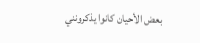بعض الأحيان كانوا يذكرونني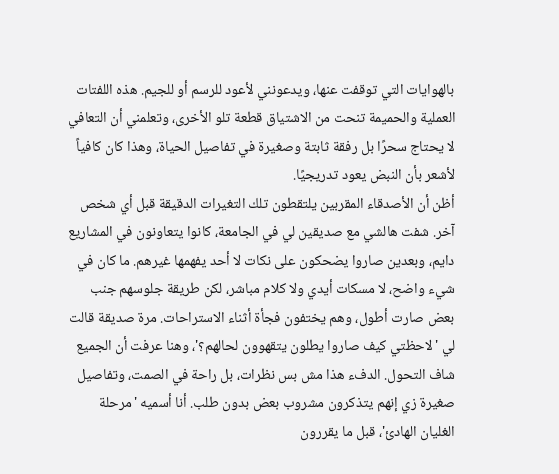بالهوايات التي توقفت عنها، ويدعونني لأعود للرسم أو للجيم. هذه اللفتات العملية والحميمة تنحت من الاشتياق قطعة تلو الأخرى، وتعلمني أن التعافي لا يحتاج سحرًا بل رفقة ثابتة وصغيرة في تفاصيل الحياة، وهذا كان كافياً لأشعر بأن النبض يعود تدريجيًا.
أظن أن الأصدقاء المقربين يلتقطون تلك التغيرات الدقيقة قبل أي شخص آخر. شفت هالشي مع صديقين لي في الجامعة، كانوا يتعاونون في المشاريع دايم، وبعدين صاروا يضحكون على نكات لا أحد يفهمها غيرهم. ما كان في شيء واضح، لا مسكات أيدي ولا كلام مباشر، لكن طريقة جلوسهم جنب بعض صارت أطول، وهم يختفون فجأة أثناء الاستراحات. مرة صديقة قالت لي 'لاحظتي كيف صاروا يطلون يتقهوون لحالهم؟'، وهنا عرفت أن الجميع شاف التحول. الدفء هذا مش بس نظرات، بل راحة في الصمت، وتفاصيل صغيرة زي إنهم يتذكرون مشروب بعض بدون طلب. أنا أسميه 'مرحلة الغليان الهادئ'، قبل ما يقررون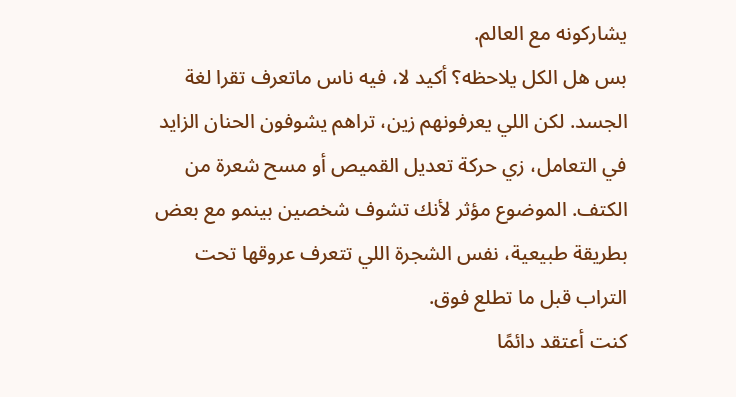يشاركونه مع العالم.
بس هل الكل يلاحظه؟ أكيد لا، فيه ناس ماتعرف تقرا لغة الجسد. لكن اللي يعرفونهم زين، تراهم يشوفون الحنان الزايد في التعامل، زي حركة تعديل القميص أو مسح شعرة من الكتف. الموضوع مؤثر لأنك تشوف شخصين بينمو مع بعض بطريقة طبيعية، نفس الشجرة اللي تتعرف عروقها تحت التراب قبل ما تطلع فوق.
كنت أعتقد دائمًا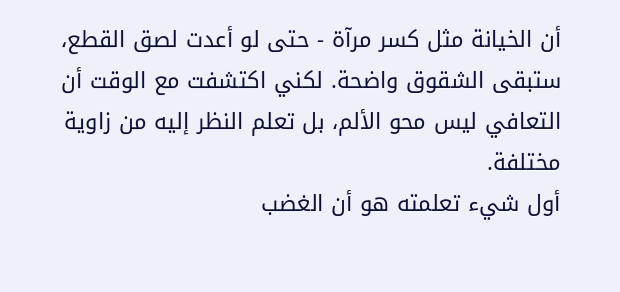أن الخيانة مثل كسر مرآة - حتى لو أعدت لصق القطع، ستبقى الشقوق واضحة. لكني اكتشفت مع الوقت أن التعافي ليس محو الألم، بل تعلم النظر إليه من زاوية مختلفة.
أول شيء تعلمته هو أن الغضب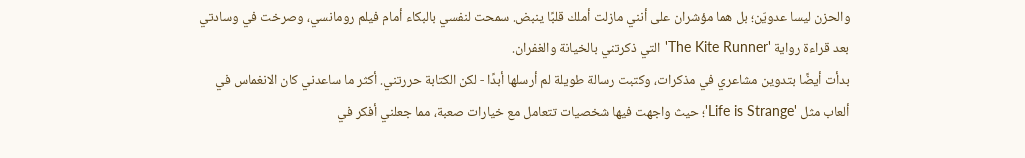والحزن ليسا عدويّن؛ بل هما مؤشران على أنني مازلت أملك قلبًا ينبض. سمحت لنفسي بالبكاء أمام فيلم رومانسي، وصرخت في وسادتي بعد قراءة رواية 'The Kite Runner' التي ذكرتني بالخيانة والغفران.
بدأت أيضًا بتدوين مشاعري في مذكرات، وكتبت رسالة طويلة لم أرسلها أبدًا - لكن الكتابة حررتني. أكثر ما ساعدني كان الانغماس في ألعاب مثل 'Life is Strange'؛ حيث واجهت فيها شخصيات تتعامل مع خيارات صعبة، مما جعلني أفكر في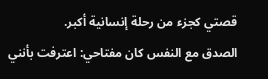قصتي كجزء من رحلة إنسانية أكبر.
الصدق مع النفس كان مفتاحي: اعترفت بأنني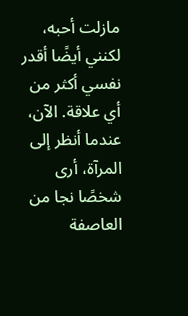مازلت أحبه، لكنني أيضًا أقدر نفسي أكثر من أي علاقة. الآن، عندما أنظر إلى المرآة، أرى شخصًا نجا من العاصفة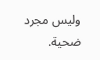وليس مجرد ضحية.